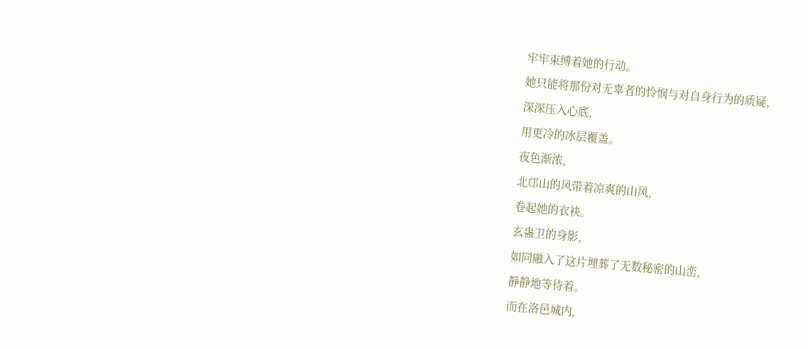牢牢束缚着她的行动。
她只能将那份对无辜者的怜悯与对自身行为的质疑,
深深压入心底,
用更冷的冰层覆盖。
夜色渐浓,
北邙山的风带着凉爽的山风,
卷起她的衣袂。
玄蛊卫的身影,
如同融入了这片埋葬了无数秘密的山峦,
静静地等待着。
而在洛邑城内,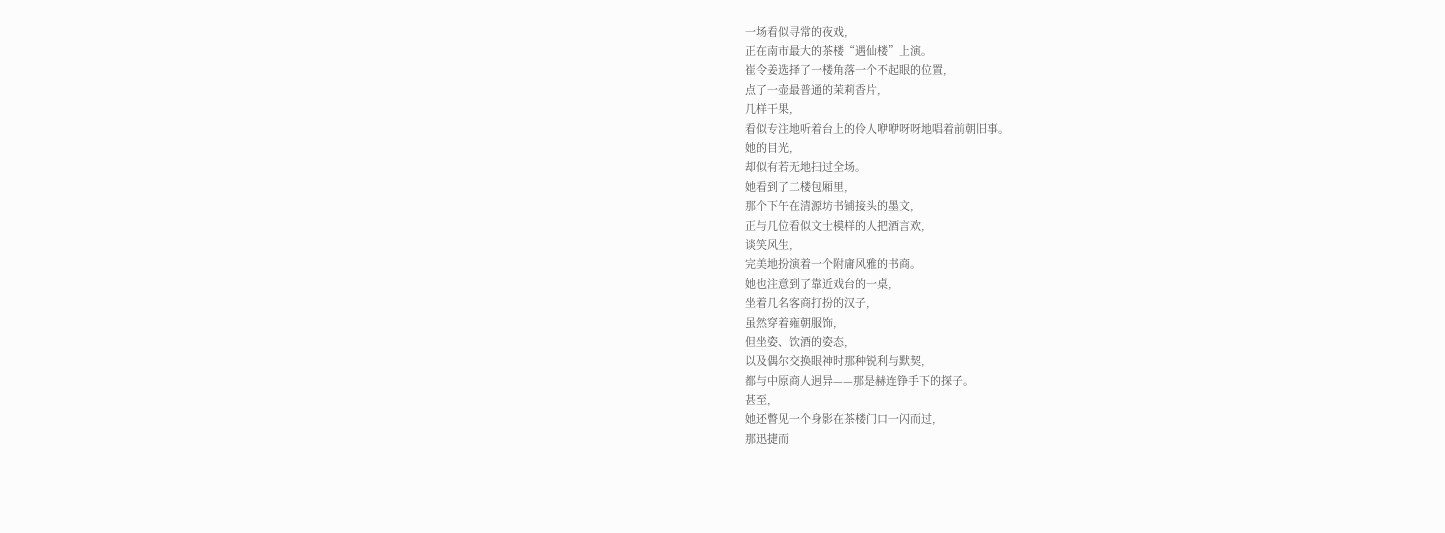一场看似寻常的夜戏,
正在南市最大的茶楼“遇仙楼”上演。
崔令姜选择了一楼角落一个不起眼的位置,
点了一壶最普通的茉莉香片,
几样干果,
看似专注地听着台上的伶人咿咿呀呀地唱着前朝旧事。
她的目光,
却似有若无地扫过全场。
她看到了二楼包厢里,
那个下午在清源坊书铺接头的墨文,
正与几位看似文士模样的人把酒言欢,
谈笑风生,
完美地扮演着一个附庸风雅的书商。
她也注意到了靠近戏台的一桌,
坐着几名客商打扮的汉子,
虽然穿着雍朝服饰,
但坐姿、饮酒的姿态,
以及偶尔交换眼神时那种锐利与默契,
都与中原商人迥异——那是赫连铮手下的探子。
甚至,
她还瞥见一个身影在茶楼门口一闪而过,
那迅捷而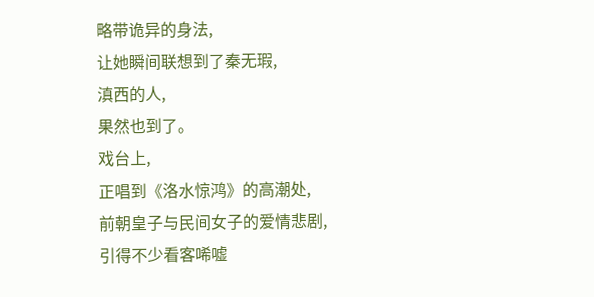略带诡异的身法,
让她瞬间联想到了秦无瑕,
滇西的人,
果然也到了。
戏台上,
正唱到《洛水惊鸿》的高潮处,
前朝皇子与民间女子的爱情悲剧,
引得不少看客唏嘘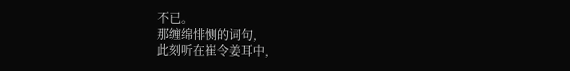不已。
那缠绵悱恻的词句,
此刻听在崔令姜耳中,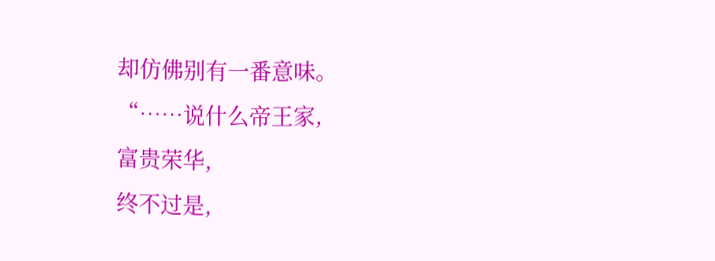却仿佛别有一番意味。
“……说什么帝王家,
富贵荣华,
终不过是,